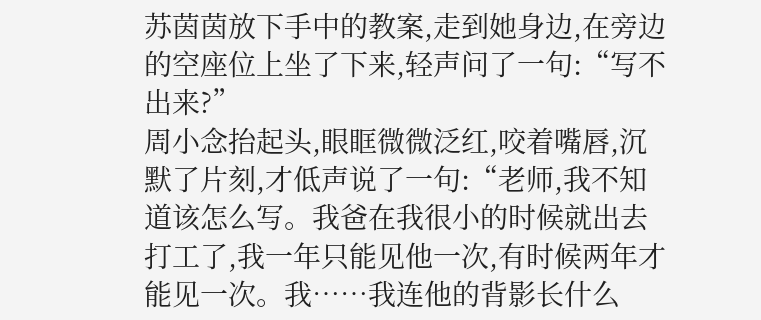苏茵茵放下手中的教案,走到她身边,在旁边的空座位上坐了下来,轻声问了一句:“写不出来?”
周小念抬起头,眼眶微微泛红,咬着嘴唇,沉默了片刻,才低声说了一句:“老师,我不知道该怎么写。我爸在我很小的时候就出去打工了,我一年只能见他一次,有时候两年才能见一次。我……我连他的背影长什么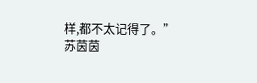样,都不太记得了。”
苏茵茵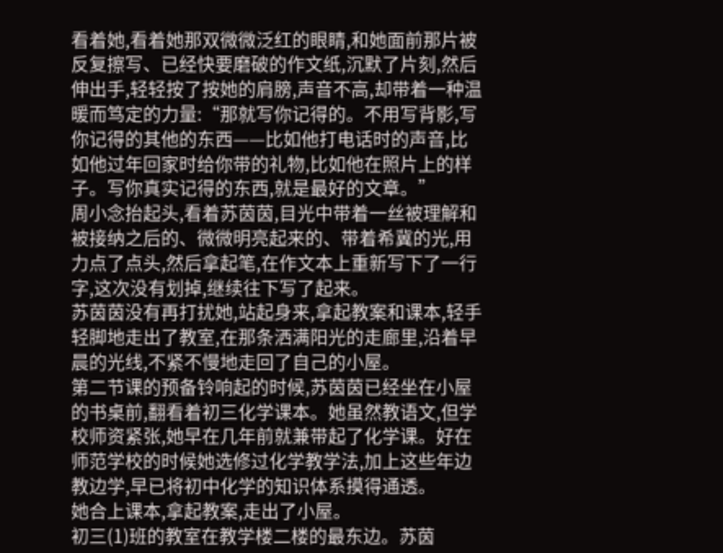看着她,看着她那双微微泛红的眼睛,和她面前那片被反复擦写、已经快要磨破的作文纸,沉默了片刻,然后伸出手,轻轻按了按她的肩膀,声音不高,却带着一种温暖而笃定的力量:“那就写你记得的。不用写背影,写你记得的其他的东西——比如他打电话时的声音,比如他过年回家时给你带的礼物,比如他在照片上的样子。写你真实记得的东西,就是最好的文章。”
周小念抬起头,看着苏茵茵,目光中带着一丝被理解和被接纳之后的、微微明亮起来的、带着希冀的光,用力点了点头,然后拿起笔,在作文本上重新写下了一行字,这次没有划掉,继续往下写了起来。
苏茵茵没有再打扰她,站起身来,拿起教案和课本,轻手轻脚地走出了教室,在那条洒满阳光的走廊里,沿着早晨的光线,不紧不慢地走回了自己的小屋。
第二节课的预备铃响起的时候,苏茵茵已经坐在小屋的书桌前,翻看着初三化学课本。她虽然教语文,但学校师资紧张,她早在几年前就兼带起了化学课。好在师范学校的时候她选修过化学教学法,加上这些年边教边学,早已将初中化学的知识体系摸得通透。
她合上课本,拿起教案,走出了小屋。
初三(1)班的教室在教学楼二楼的最东边。苏茵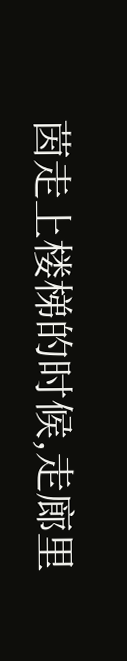茵走上楼梯的时候,走廊里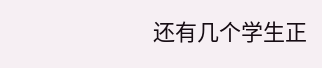还有几个学生正